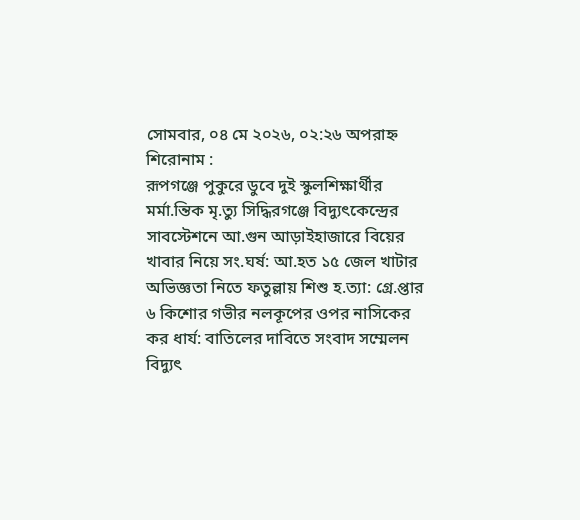সোমবার, ০৪ মে ২০২৬, ০২:২৬ অপরাহ্ন
শিরোনাম :
রূপগঞ্জে পুকুরে ডুবে দুই স্কুলশিক্ষার্থীর মর্মা.ন্তিক মৃ.ত্যু সিদ্ধিরগঞ্জে বিদ্যুৎকেন্দ্রের সাবস্টেশনে আ.গুন আড়াইহাজারে বিয়ের খাবার নিয়ে সং.ঘর্ষ: আ.হত ১৫ জেল খাটার অভিজ্ঞতা নিতে ফতুল্লায় শিশু হ.ত্যা: গ্রে.প্তার ৬ কিশোর গভীর নলকূপের ওপর নাসিকের কর ধার্য: বাতিলের দাবিতে সংবাদ সম্মেলন বিদ্যুৎ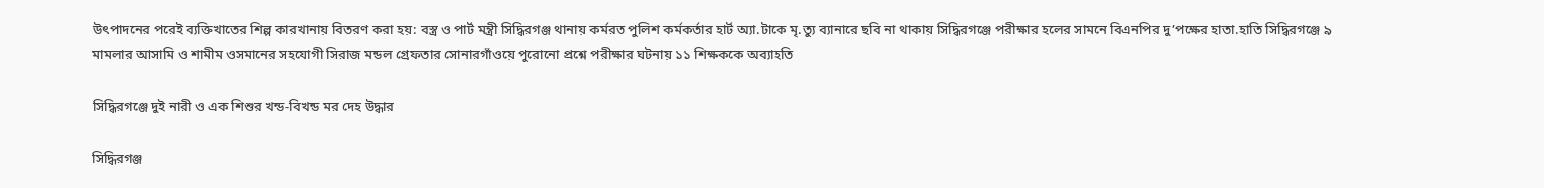উৎপাদনের পরেই ব্যক্তিখাতের শিল্প কারখানায় বিতরণ করা হয়: বস্ত্র ও পার্ট মন্ত্রী সিদ্ধিরগঞ্জ থানায় কর্মরত পুলিশ কর্মকর্তার হার্ট অ্যা.টাকে মৃ.ত্যু ব্যানারে ছবি না থাকায় সিদ্ধিরগঞ্জে পরীক্ষার হলের সামনে বিএনপির দু’পক্ষের হাতা.হাতি সিদ্ধিরগঞ্জে ৯ মামলার আসামি ও শামীম ওসমানের সহযোগী সিরাজ মন্ডল গ্রেফতার সোনারগাঁওয়ে পুরোনো প্রশ্নে পরীক্ষার ঘটনায় ১১ শিক্ষককে অব্যাহতি

সিদ্ধিরগঞ্জে দুই নারী ও এক শিশুর খন্ড-বিখন্ড মর দেহ উদ্ধার

সিদ্ধিরগঞ্জ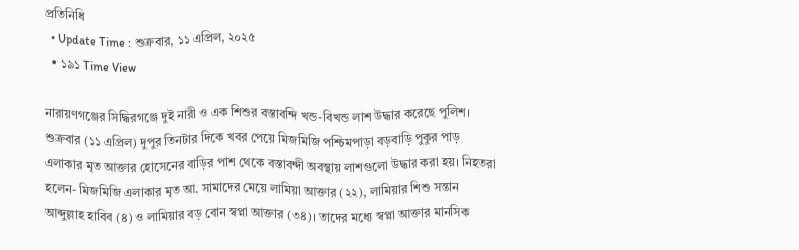প্রতিনিধি
  • Update Time : শুক্রবার, ১১ এপ্রিল, ২০২৫
  • ১৯১ Time View

নারায়ণগঞ্জের সিদ্ধিরগঞ্জে দুই নারী ও এক শিশুর বস্তাবন্দি খন্ড-বিখন্ড লাশ উদ্ধার করেছে পুলিশ। শুক্রবার (১১ এপ্রিল) দুপুর তিনটার দিকে খবর পেয়ে মিজমিজি পশ্চিমপাড়া বড়বাড়ি পুকুর পাড় এলাকার মৃত আক্তার হোসেনের বাড়ির পাশ থেকে বস্তাবন্দী অবস্থায় লাশগুলো উদ্ধার করা হয়। নিহতরা হলেন- মিজমিজি এলাকার মৃত আ. সামাদের মেয়ে লামিয়া আক্তার (২২), লামিয়ার শিশু সন্তান আব্দুল্লাহ হাবিব (৪) ও লামিয়ার বড় বোন স্বপ্না আক্তার (৩৪)। তাদের মধ্যে স্বপ্না আক্তার মানসিক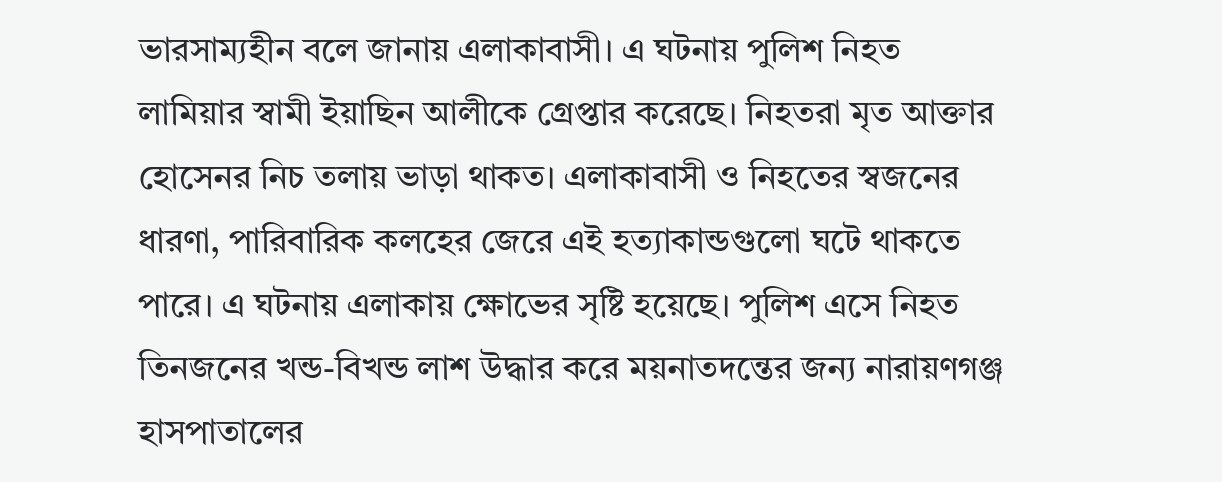ভারসাম্যহীন বলে জানায় এলাকাবাসী। এ ঘটনায় পুলিশ নিহত লামিয়ার স্বামী ইয়াছিন আলীকে গ্রেপ্তার করেছে। নিহতরা মৃত আক্তার হোসেনর নিচ তলায় ভাড়া থাকত। এলাকাবাসী ও নিহতের স্বজনের ধারণা, পারিবারিক কলহের জেরে এই হত্যাকান্ডগুলো ঘটে থাকতে পারে। এ ঘটনায় এলাকায় ক্ষোভের সৃষ্টি হয়েছে। পুলিশ এসে নিহত তিনজনের খন্ড-বিখন্ড লাশ উদ্ধার করে ময়নাতদন্তের জন্য নারায়ণগঞ্জ হাসপাতালের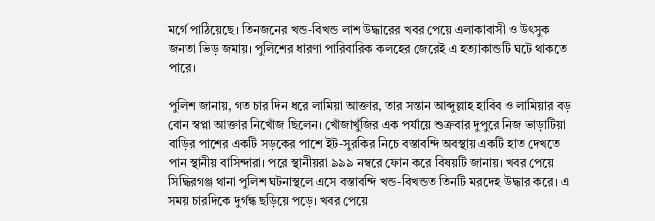মর্গে পাঠিয়েছে। তিনজনের খন্ড-বিখন্ড লাশ উদ্ধারের খবর পেয়ে এলাকাবাসী ও উৎসুক জনতা ভিড় জমায়। পুলিশের ধারণা পারিবারিক কলহের জেরেই এ হত্যাকান্ডটি ঘটে থাকতে পারে।

পুলিশ জানায়, গত চার দিন ধরে লামিয়া আক্তার, তার সন্তান আব্দুল্লাহ হাবিব ও লামিয়ার বড় বোন স্বপ্না আক্তার নিখোঁজ ছিলেন। খোঁজাখুঁজির এক পর্যায়ে শুক্রবার দুপুরে নিজ ভাড়াটিয়া বাড়ির পাশের একটি সড়কের পাশে ইট-সুরকির নিচে বস্তাবন্দি অবস্থায় একটি হাত দেখতে পান স্থানীয় বাসিন্দারা। পরে স্থানীয়রা ৯৯৯ নম্বরে ফোন করে বিষয়টি জানায়। খবর পেয়ে সিদ্ধিরগঞ্জ থানা পুলিশ ঘটনাস্থলে এসে বস্তাবন্দি খন্ড-বিখন্ডত তিনটি মরদেহ উদ্ধার করে। এ সময় চারদিকে দুর্গন্ধ ছড়িয়ে পড়ে। খবর পেয়ে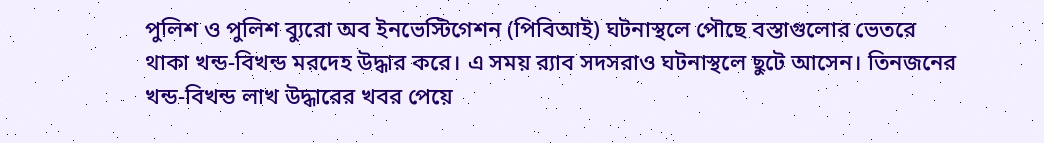পুলিশ ও পুলিশ ব্যুরো অব ইনভেস্টিগেশন (পিবিআই) ঘটনাস্থলে পৌছে বস্তাগুলোর ভেতরে থাকা খন্ড-বিখন্ড মরদেহ উদ্ধার করে। এ সময় র‌্যাব সদসরাও ঘটনাস্থলে ছুটে আসেন। তিনজনের খন্ড-বিখন্ড লাখ উদ্ধারের খবর পেয়ে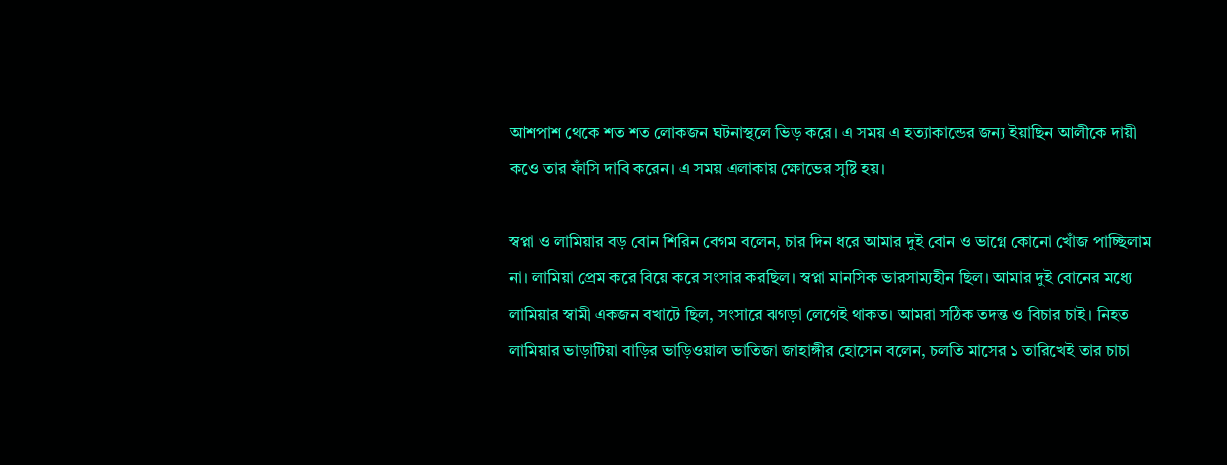আশপাশ থেকে শত শত লোকজন ঘটনাস্থলে ভিড় করে। এ সময় এ হত্যাকান্ডের জন্য ইয়াছিন আলীকে দায়ী কওে তার ফাঁসি দাবি করেন। এ সময় এলাকায় ক্ষোভের সৃষ্টি হয়।

স্বপ্না ও লামিয়ার বড় বোন শিরিন বেগম বলেন, চার দিন ধরে আমার দুই বোন ও ভাগ্নে কোনো খোঁজ পাচ্ছিলাম না। লামিয়া প্রেম করে বিয়ে করে সংসার করছিল। স্বপ্না মানসিক ভারসাম্যহীন ছিল। আমার দুই বোনের মধ্যে লামিয়ার স্বামী একজন বখাটে ছিল, সংসারে ঝগড়া লেগেই থাকত। আমরা সঠিক তদন্ত ও বিচার চাই। নিহত লামিয়ার ভাড়াটিয়া বাড়ির ভাড়িওয়াল ভাতিজা জাহাঙ্গীর হোসেন বলেন, চলতি মাসের ১ তারিখেই তার চাচা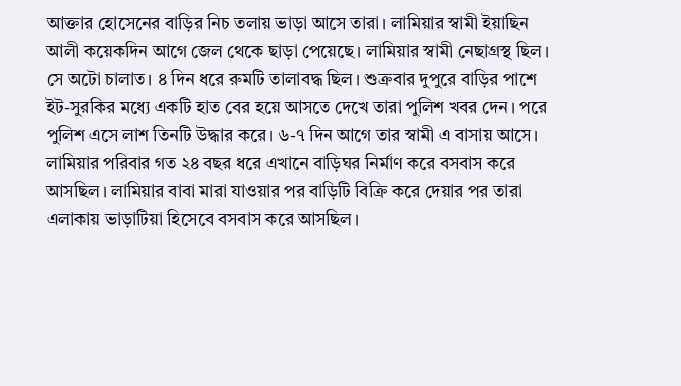আক্তার হোসেনের বাড়ির নিচ তলায় ভাড়া আসে তারা। লামিয়ার স্বামী ইয়াছিন আলী কয়েকদিন আগে জেল থেকে ছাড়া পেয়েছে। লামিয়ার স্বামী নেছাগ্রস্থ ছিল। সে অটো চালাত। ৪ দিন ধরে রুমটি তালাবদ্ধ ছিল। শুক্রবার দুপুরে বাড়ির পাশে ইট-সুরকির মধ্যে একটি হাত বের হয়ে আসতে দেখে তারা পুলিশ খবর দেন। পরে পুলিশ এসে লাশ তিনটি উদ্ধার করে। ৬-৭ দিন আগে তার স্বামী এ বাসায় আসে। লামিয়ার পরিবার গত ২৪ বছর ধরে এখানে বাড়িঘর নির্মাণ করে বসবাস করে আসছিল। লামিয়ার বাবা মারা যাওয়ার পর বাড়িটি বিক্রি করে দেয়ার পর তারা এলাকায় ভাড়াটিয়া হিসেবে বসবাস করে আসছিল।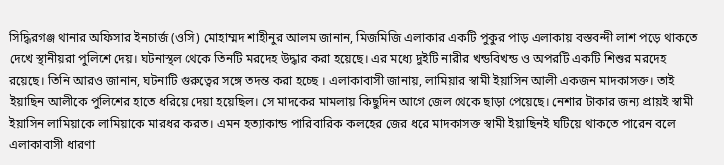সিদ্ধিরগঞ্জ থানার অফিসার ইনচার্জ (ওসি) মোহাম্মদ শাহীনুর আলম জানান, মিজমিজি এলাকার একটি পুকুর পাড় এলাকায় বস্তবন্দী লাশ পড়ে থাকতে দেখে স্থানীয়রা পুলিশে দেয়। ঘটনাস্থল থেকে তিনটি মরদেহ উদ্ধার করা হয়েছে। এর মধ্যে দুইটি নারীর খন্ডবিখন্ড ও অপরটি একটি শিশুর মরদেহ রয়েছে। তিনি আরও জানান, ঘটনাটি গুরুত্বের সঙ্গে তদন্ত করা হচ্ছে । এলাকাবাসী জানায়, লামিয়ার স্বামী ইয়াসিন আলী একজন মাদকাসক্ত। তাই ইয়াছিন আলীকে পুলিশের হাতে ধরিয়ে দেয়া হয়েছিল। সে মাদকের মামলায় কিছুদিন আগে জেল থেকে ছাড়া পেয়েছে। নেশার টাকার জন্য প্রায়ই স্বামী ইয়াসিন লামিয়াকে লামিয়াকে মারধর করত। এমন হত্যাকান্ড পারিবারিক কলহের জের ধরে মাদকাসক্ত স্বামী ইয়াছিনই ঘটিয়ে থাকতে পারেন বলে এলাকাবাসী ধারণা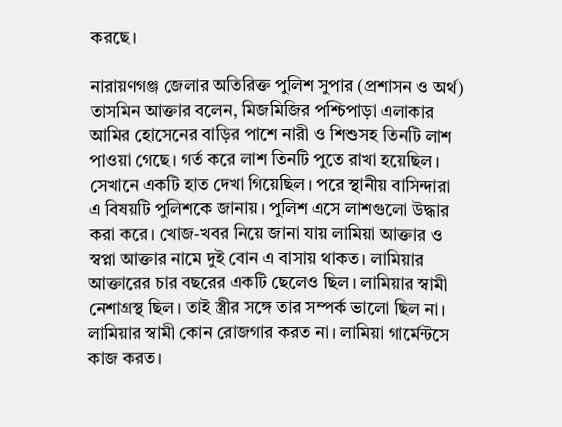করছে।

নারায়ণগঞ্জ জেলার অতিরিক্ত পুলিশ সুপার (প্রশাসন ও অর্থ) তাসমিন আক্তার বলেন, মিজমিজির পশ্চিপাড়া এলাকার আমির হোসেনের বাড়ির পাশে নারী ও শিশুসহ তিনটি লাশ পাওয়া গেছে। গর্ত করে লাশ তিনটি পুতে রাখা হয়েছিল। সেখানে একটি হাত দেখা গিয়েছিল। পরে স্থানীয় বাসিন্দারা এ বিষয়টি পুলিশকে জানায়। পুলিশ এসে লাশগুলো উদ্ধার করা করে। খোজ-খবর নিয়ে জানা যায় লামিয়া আক্তার ও স্বপ্না আক্তার নামে দুই বোন এ বাসায় থাকত। লামিয়ার আক্তারের চার বছরের একটি ছেলেও ছিল। লামিয়ার স্বামী নেশাগ্রস্থ ছিল। তাই স্ত্রীর সঙ্গে তার সম্পর্ক ভালো ছিল না। লামিয়ার স্বামী কোন রোজগার করত না। লামিয়া গার্মেন্টসে কাজ করত।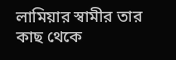লামিয়ার স্বামীর তার কাছ থেকে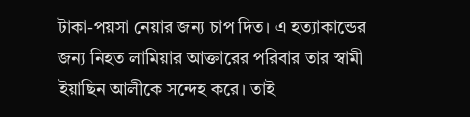টাকা-পয়সা নেয়ার জন্য চাপ দিত। এ হত্যাকান্ডের জন্য নিহত লামিয়ার আক্তারের পরিবার তার স্বামী ইয়াছিন আলীকে সন্দেহ করে। তাই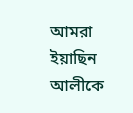আমরা ইয়াছিন আলীকে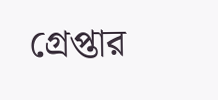গ্রেপ্তার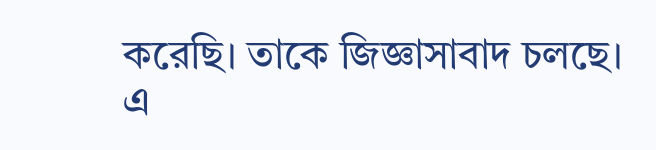করেছি। তাকে জিজ্ঞাসাবাদ চলছে। এ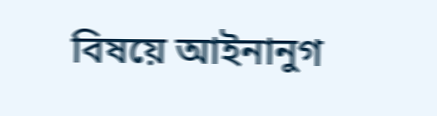বিষয়ে আইনানুগ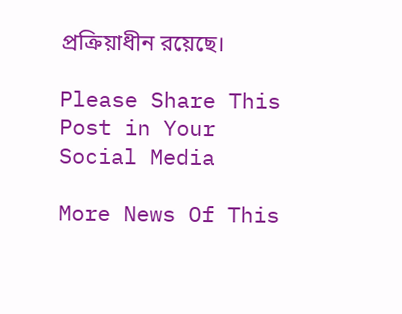প্রক্রিয়াধীন রয়েছে।

Please Share This Post in Your Social Media

More News Of This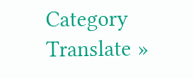Category
Translate »